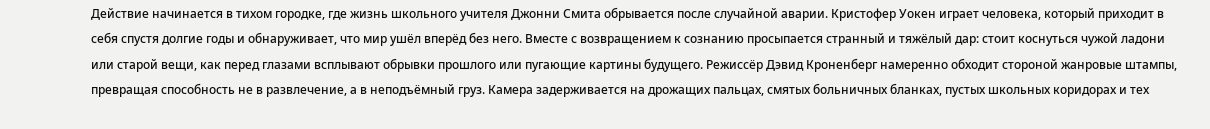Действие начинается в тихом городке, где жизнь школьного учителя Джонни Смита обрывается после случайной аварии. Кристофер Уокен играет человека, который приходит в себя спустя долгие годы и обнаруживает, что мир ушёл вперёд без него. Вместе с возвращением к сознанию просыпается странный и тяжёлый дар: стоит коснуться чужой ладони или старой вещи, как перед глазами всплывают обрывки прошлого или пугающие картины будущего. Режиссёр Дэвид Кроненберг намеренно обходит стороной жанровые штампы, превращая способность не в развлечение, а в неподъёмный груз. Камера задерживается на дрожащих пальцах, смятых больничных бланках, пустых школьных коридорах и тех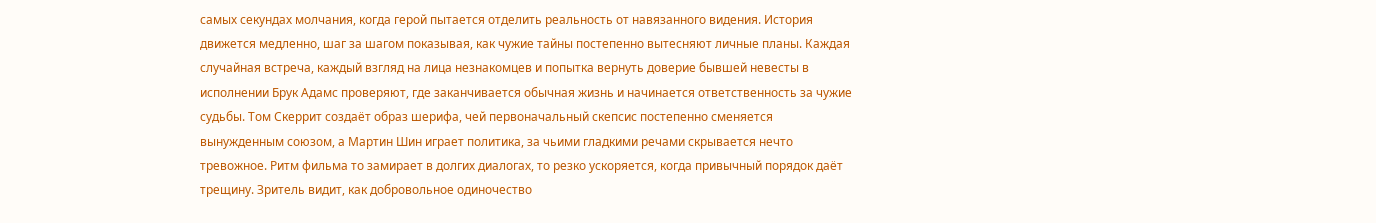самых секундах молчания, когда герой пытается отделить реальность от навязанного видения. История движется медленно, шаг за шагом показывая, как чужие тайны постепенно вытесняют личные планы. Каждая случайная встреча, каждый взгляд на лица незнакомцев и попытка вернуть доверие бывшей невесты в исполнении Брук Адамс проверяют, где заканчивается обычная жизнь и начинается ответственность за чужие судьбы. Том Скеррит создаёт образ шерифа, чей первоначальный скепсис постепенно сменяется вынужденным союзом, а Мартин Шин играет политика, за чьими гладкими речами скрывается нечто тревожное. Ритм фильма то замирает в долгих диалогах, то резко ускоряется, когда привычный порядок даёт трещину. Зритель видит, как добровольное одиночество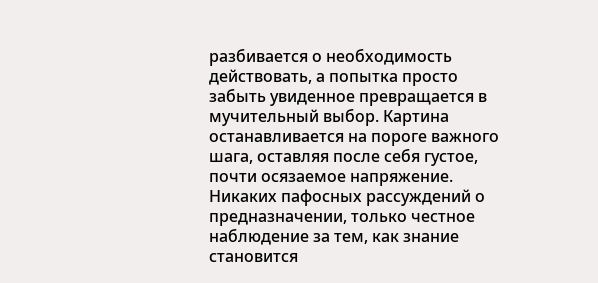разбивается о необходимость действовать, а попытка просто забыть увиденное превращается в мучительный выбор. Картина останавливается на пороге важного шага, оставляя после себя густое, почти осязаемое напряжение. Никаких пафосных рассуждений о предназначении, только честное наблюдение за тем, как знание становится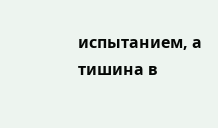испытанием, а тишина в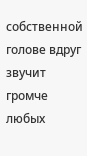собственной голове вдруг звучит громче любых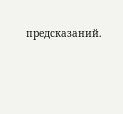предсказаний.